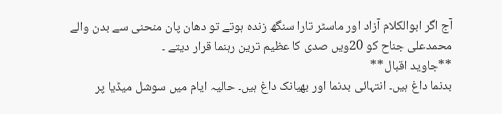آج اگر ابوالکلام آزاد اور ماسٹر تارا سنگھ زندہ ہوتے تو دھان پان منحنی سے بدن والے محمدعلی جناح کو 20ویں صدی کا عظیم ترین رہنما قرار دیتے ۔
**جاوید اقبال**
بدنما داغ ہیں۔ انتہائی بدنما اور بھیانک داغ ہیں۔ حالیہ ایام میں سوشل میڈیا پر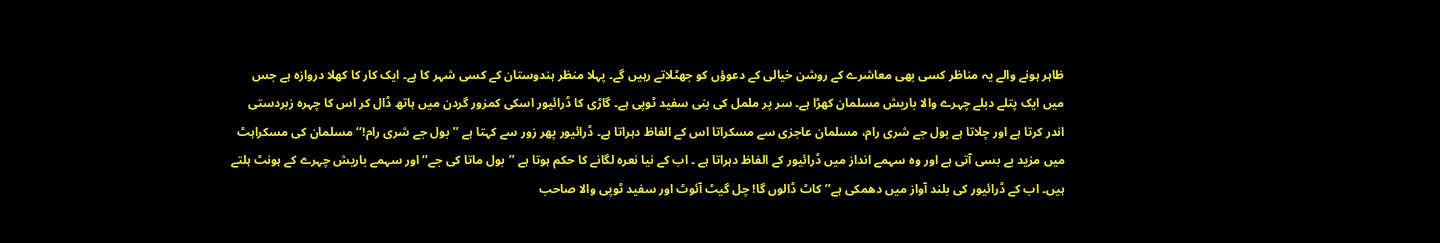ظاہر ہونے والے یہ مناظر کسی بھی معاشرے کے روشن خیالی کے دعوؤں کو جھٹلاتے رہیں گے۔ پہلا منظر ہندوستان کے کسی شہر کا ہے۔ ایک کار کا کھلا دروازہ ہے جس میں ایک پتلے دبلے چہرے والا باریش مسلمان کھڑا ہے۔ سر پر ململ کی بنی سفید ٹوپی ہے۔ گاڑی کا ڈرائیور اسکی کمزور گردن میں ہاتھ ڈال کر اس کا چہرہ زبردستی اندر کرتا ہے اور چلاتا ہے بول جے شری رام، مسلمان عاجزی سے مسکراتا اس کے الفاظ دہراتا ہے۔ ڈرائیور پھر زور سے کہتا ہے ’’بول جے شری رام!‘‘ مسلمان کی مسکراہٹ میں مزید بے بسی آتی ہے اور وہ سہمے انداز میں ڈرائیور کے الفاظ دہراتا ہے ۔ اب کے نیا نعرہ لگانے کا حکم ہوتا ہے ’’بول ماتا کی جے‘‘ اور سہمے باریش چہرے کے ہونٹ ہلتے ہیں۔ اب کے ڈرائیور کی بلند آواز میں دھمکی ہے’’کاٹ ڈالوں گا! چل گیٹ آئوٹ اور سفید ٹوپی والا صاحب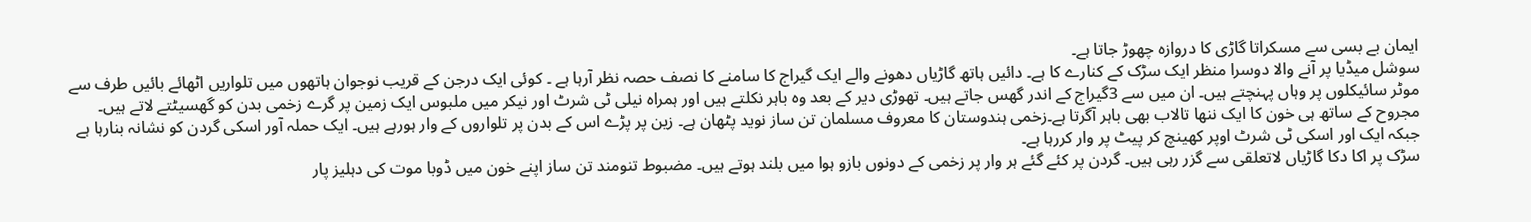ایمان بے بسی سے مسکراتا گاڑی کا دروازہ چھوڑ جاتا ہے۔
سوشل میڈیا پر آنے والا دوسرا منظر ایک سڑک کے کنارے کا ہے۔ دائیں ہاتھ گاڑیاں دھونے والے ایک گیراج کا سامنے کا نصف حصہ نظر آرہا ہے ۔ کوئی ایک درجن کے قریب نوجوان ہاتھوں میں تلواریں اٹھائے بائیں طرف سے موٹر سائیکلوں پر وہاں پہنچتے ہیں۔ ان میں سے 3گیراج کے اندر گھس جاتے ہیں۔ تھوڑی دیر کے بعد وہ باہر نکلتے ہیں اور ہمراہ نیلی ٹی شرٹ اور نیکر میں ملبوس ایک زمین پر گرے زخمی بدن کو گھسیٹتے لاتے ہیں۔ مجروح کے ساتھ ہی خون کا ایک ننھا تالاب بھی باہر آگرتا ہے۔زخمی ہندوستان کا معروف مسلمان تن ساز نوید پٹھان ہے۔ زین پر پڑے اس کے بدن پر تلواروں کے وار ہورہے ہیں۔ ایک حملہ آور اسکی گردن کو نشانہ بنارہا ہے جبکہ ایک اور اسکی ٹی شرٹ اوپر کھینچ کر پیٹ پر وار کررہا ہے۔
سڑک پر اکا دکا گاڑیاں لاتعلقی سے گزر رہی ہیں۔ گردن پر کئے گئے ہر وار پر زخمی کے دونوں بازو ہوا میں بلند ہوتے ہیں۔ مضبوط تنومند تن ساز اپنے خون میں ڈوبا موت کی دہلیز پار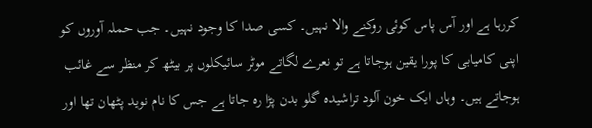کررہا ہے اور آس پاس کوئی روکنے والا نہیں۔ کسی صدا کا وجود نہیں۔ جب حملہ آوروں کو اپنی کامیابی کا پورا یقین ہوجاتا ہے تو نعرے لگاتے موٹر سائیکلوں پر بیٹھ کر منظر سے غائب ہوجاتے ہیں۔ وہاں ایک خون آلود تراشیدہ گلو بدن پڑا رہ جاتا ہے جس کا نام نوید پٹھان تھا اور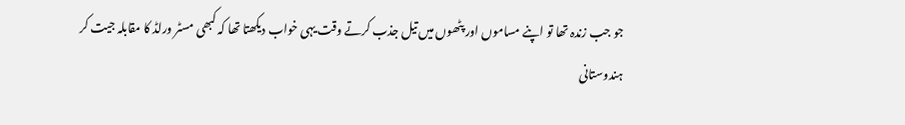جو جب زندہ تھا تو اپنے مساموں اور پٹھوں میں تیل جذب کرتے وقت یہی خواب دیکھتا تھا کہ کبھی مسٹر ورلڈ کا مقابلہ جیت کر ہندوستانی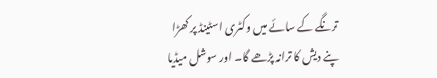ترنگے کے سائے میں وکٹری اسٹینڈ پر کھڑا پنے دیش کا ترانہ پڑھے گا۔ اور سوشل میڈیا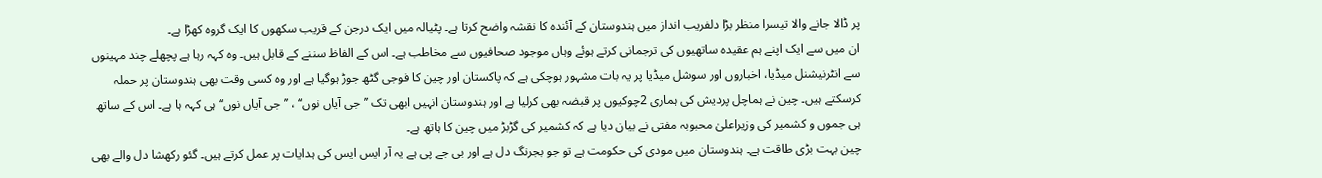پر ڈالا جانے والا تیسرا منظر بڑا دلفریب انداز میں ہندوستان کے آئندہ کا نقشہ واضح کرتا ہے۔ پٹیالہ میں ایک درجن کے قریب سکھوں کا ایک گروہ کھڑا ہے۔
ان میں سے ایک اپنے ہم عقیدہ ساتھیوں کی ترجمانی کرتے ہوئے وہاں موجود صحافیوں سے مخاطب ہے۔ اس کے الفاظ سننے کے قابل ہیں۔ وہ کہہ رہا ہے پچھلے چند مہینوں سے انٹرنیشنل میڈیا، اخباروں اور سوشل میڈیا پر یہ بات مشہور ہوچکی ہے کہ پاکستان اور چین کا فوجی گٹھ جوڑ ہوگیا ہے اور وہ کسی وقت بھی ہندوستان پر حملہ کرسکتے ہیں۔ چین نے ہماچل پردیش کی ہماری 2چوکیوں پر قبضہ بھی کرلیا ہے اور ہندوستان انہیں ابھی تک ’’جی آیاں نوں‘‘ ، ’’جی آیاں نوں‘‘ ہی کہہ ہا ہے۔ اس کے ساتھ ہی جموں و کشمیر کی وزیراعلیٰ محبوبہ مفتی نے بیان دیا ہے کہ کشمیر کی گڑبڑ میں چین کا ہاتھ ہے۔
چین بہت بڑی طاقت ہے۔ ہندوستان میں مودی کی حکومت ہے تو جو بجرنگ دل ہے اور بی جے پی ہے یہ آر ایس ایس کی ہدایات پر عمل کرتے ہیں۔ گئو رکھشا دل والے بھی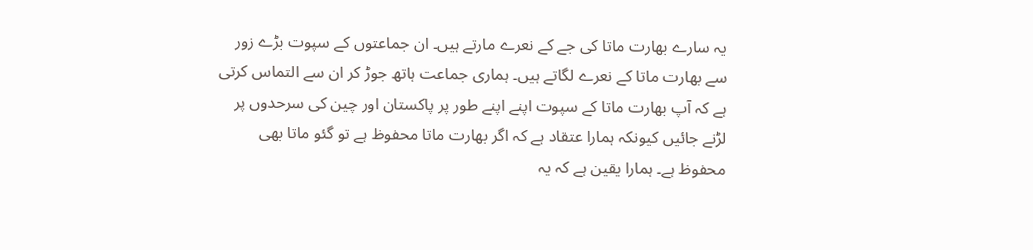یہ سارے بھارت ماتا کی جے کے نعرے مارتے ہیں۔ ان جماعتوں کے سپوت بڑے زور سے بھارت ماتا کے نعرے لگاتے ہیں۔ ہماری جماعت ہاتھ جوڑ کر ان سے التماس کرتی ہے کہ آپ بھارت ماتا کے سپوت اپنے اپنے طور پر پاکستان اور چین کی سرحدوں پر لڑنے جائیں کیونکہ ہمارا عتقاد ہے کہ اگر بھارت ماتا محفوظ ہے تو گئو ماتا بھی محفوظ ہے۔ ہمارا یقین ہے کہ یہ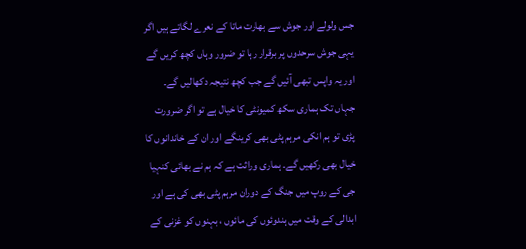جس ولولے اور جوش سے بھارت ماتا کے نعرے لگاتے ہیں اگر یہی جوش سرحدوں پر برقرار رہا تو ضرور وہاں کچھ کریں گے اور یہ واپس تبھی آئیں گے جب کچھ نتیجہ دکھالیں گے۔
جہاں تک ہماری سکھ کمیونٹی کا خیال ہے تو اگر ضرورت پڑی تو ہم انکی مرہم پٹی بھی کرینگے اور ان کے خاندانوں کا خیال بھی رکھیں گے۔ ہماری وراثت ہے کہ ہم نے بھائی کنہیا جی کے روپ میں جنگ کے دوران مرہم پٹی بھی کی ہے اور ابدالی کے وقت میں ہندوئوں کی مائوں ، بہنوں کو غزنی کے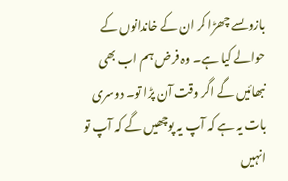بازوںسے چھڑا کر ان کے خاندانوں کے حوالے کیا ہے۔ وہ فرض ہم اب بھی نبھائیں گے اگر وقت آن پڑا تو۔ دوسری بات یہ ہے کہ آپ یہ پوچھیں گے کہ آپ تو انہیں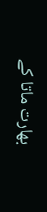بھارت ماتا کے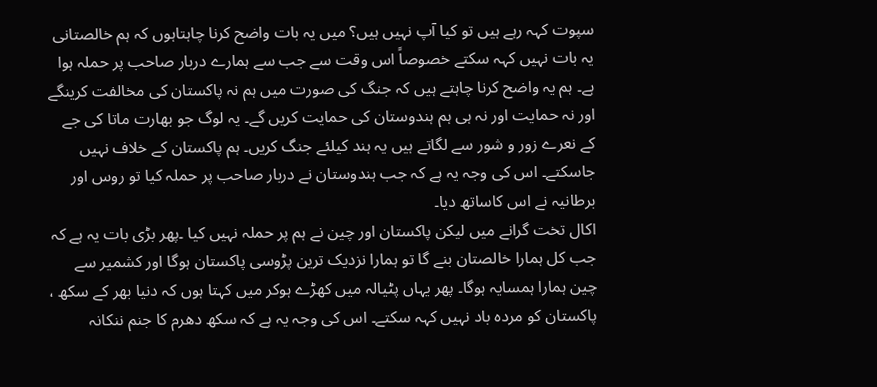سپوت کہہ رہے ہیں تو کیا آپ نہیں ہیں؟ میں یہ بات واضح کرنا چاہتاہوں کہ ہم خالصتانی یہ بات نہیں کہہ سکتے خصوصاً اس وقت سے جب سے ہمارے دربار صاحب پر حملہ ہوا ہے۔ ہم یہ واضح کرنا چاہتے ہیں کہ جنگ کی صورت میں ہم نہ پاکستان کی مخالفت کرینگے اور نہ حمایت اور نہ ہی ہم ہندوستان کی حمایت کریں گے۔ یہ لوگ جو بھارت ماتا کی جے کے نعرے زور و شور سے لگاتے ہیں یہ ہند کیلئے جنگ کریں۔ ہم پاکستان کے خلاف نہیں جاسکتے۔ اس کی وجہ یہ ہے کہ جب ہندوستان نے دربار صاحب پر حملہ کیا تو روس اور برطانیہ نے اس کاساتھ دیا۔
اکال تخت گرانے میں لیکن پاکستان اور چین نے ہم پر حملہ نہیں کیا ۔پھر بڑی بات یہ ہے کہ جب کل ہمارا خالصتان بنے گا تو ہمارا نزدیک ترین پڑوسی پاکستان ہوگا اور کشمیر سے چین ہمارا ہمسایہ ہوگا۔ پھر یہاں پٹیالہ میں کھڑے ہوکر میں کہتا ہوں کہ دنیا بھر کے سکھ ، پاکستان کو مردہ باد نہیں کہہ سکتے۔ اس کی وجہ یہ ہے کہ سکھ دھرم کا جنم ننکانہ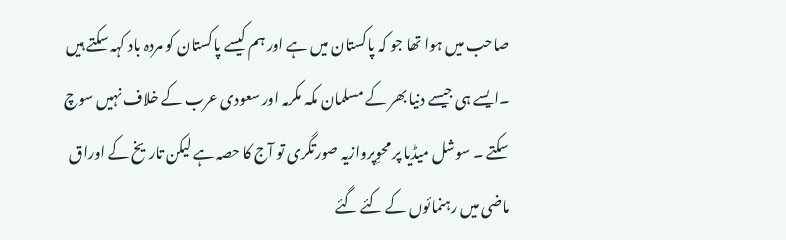صاحب میں ہوا تھا جو کہ پاکستان میں ہے اور ہم کیسے پاکستان کو مردہ باد کہہ سکتے ہیں ۔ایسے ہی جیسے دنیا بھر کے مسلمان مکہ مکرمہ اور سعودی عرب کے خلاف نہیں سوچ سکتے ۔ سوشل میڈیا پر محوِپروازیہ صورتگری تو آج کا حصہ ہے لیکن تاریخ کے اوراق ماضی میں رہنمائوں کے کئے گئے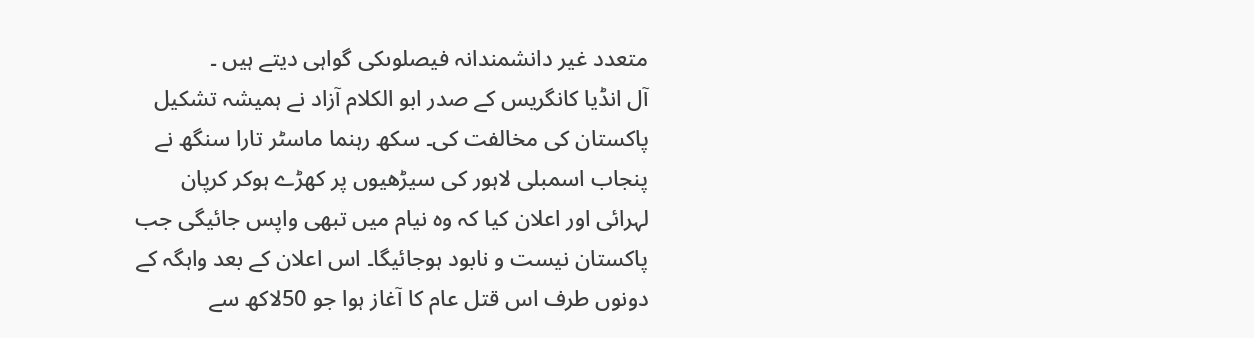متعدد غیر دانشمندانہ فیصلوںکی گواہی دیتے ہیں ۔
آل انڈیا کانگریس کے صدر ابو الکلام آزاد نے ہمیشہ تشکیل پاکستان کی مخالفت کی۔ سکھ رہنما ماسٹر تارا سنگھ نے پنجاب اسمبلی لاہور کی سیڑھیوں پر کھڑے ہوکر کرپان لہرائی اور اعلان کیا کہ وہ نیام میں تبھی واپس جائیگی جب پاکستان نیست و نابود ہوجائیگا۔ اس اعلان کے بعد واہگہ کے دونوں طرف اس قتل عام کا آغاز ہوا جو 50لاکھ سے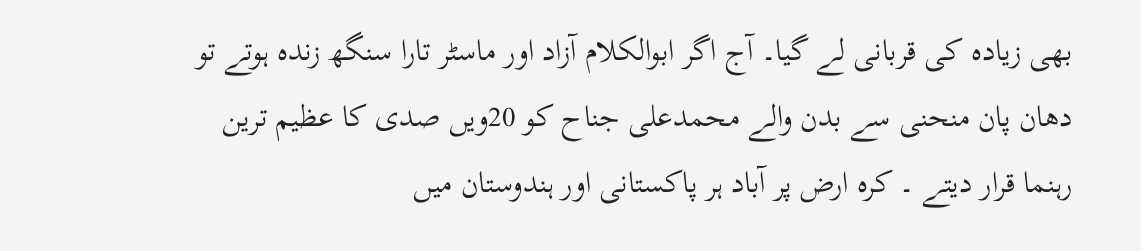بھی زیادہ کی قربانی لے گیا۔ آج اگر ابوالکلام آزاد اور ماسٹر تارا سنگھ زندہ ہوتے تو دھان پان منحنی سے بدن والے محمدعلی جناح کو 20ویں صدی کا عظیم ترین رہنما قرار دیتے ۔ کرہ ارض پر آباد ہر پاکستانی اور ہندوستان میں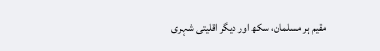مقیم ہر مسلمان، سکھ اور دیگر اقلیتی شہری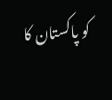کو پاکستان کا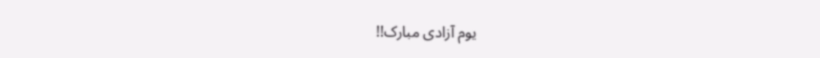یوم آزادی مبارک!!